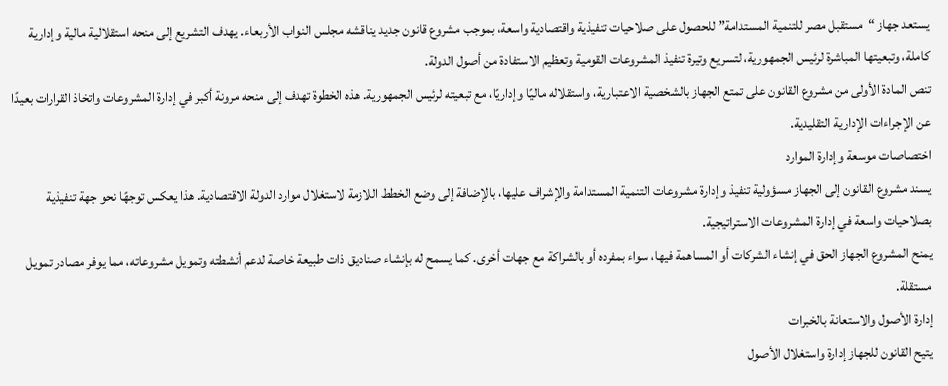يستعد جهاز “مستقبل مصر للتنمية المستدامة” للحصول على صلاحيات تنفيذية واقتصادية واسعة، بموجب مشروع قانون جديد يناقشه مجلس النواب الأربعاء. يهدف التشريع إلى منحه استقلالية مالية وإدارية كاملة، وتبعيتها المباشرة لرئيس الجمهورية، لتسريع وتيرة تنفيذ المشروعات القومية وتعظيم الاستفادة من أصول الدولة.
تنص المادة الأولى من مشروع القانون على تمتع الجهاز بالشخصية الاعتبارية، واستقلاله ماليًا وإداريًا، مع تبعيته لرئيس الجمهورية. هذه الخطوة تهدف إلى منحه مرونة أكبر في إدارة المشروعات واتخاذ القرارات بعيدًا عن الإجراءات الإدارية التقليدية.
اختصاصات موسعة وإدارة الموارد
يسند مشروع القانون إلى الجهاز مسؤولية تنفيذ وإدارة مشروعات التنمية المستدامة والإشراف عليها، بالإضافة إلى وضع الخطط اللازمة لاستغلال موارد الدولة الاقتصادية. هذا يعكس توجهًا نحو جهة تنفيذية بصلاحيات واسعة في إدارة المشروعات الاستراتيجية.
يمنح المشروع الجهاز الحق في إنشاء الشركات أو المساهمة فيها، سواء بمفرده أو بالشراكة مع جهات أخرى. كما يسمح له بإنشاء صناديق ذات طبيعة خاصة لدعم أنشطته وتمويل مشروعاته، مما يوفر مصادر تمويل مستقلة.
إدارة الأصول والاستعانة بالخبرات
يتيح القانون للجهاز إدارة واستغلال الأصول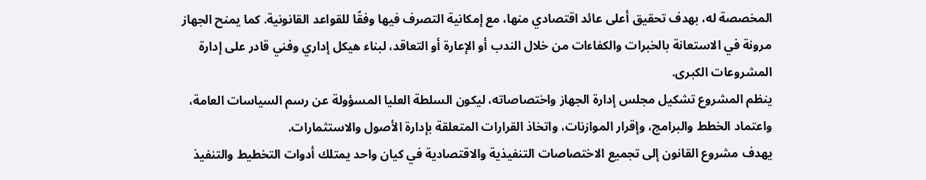المخصصة له، بهدف تحقيق أعلى عائد اقتصادي منها، مع إمكانية التصرف فيها وفقًا للقواعد القانونية. كما يمنح الجهاز مرونة في الاستعانة بالخبرات والكفاءات من خلال الندب أو الإعارة أو التعاقد، لبناء هيكل إداري وفني قادر على إدارة المشروعات الكبرى.
ينظم المشروع تشكيل مجلس إدارة الجهاز واختصاصاته، ليكون السلطة العليا المسؤولة عن رسم السياسات العامة، واعتماد الخطط والبرامج، وإقرار الموازنات، واتخاذ القرارات المتعلقة بإدارة الأصول والاستثمارات.
يهدف مشروع القانون إلى تجميع الاختصاصات التنفيذية والاقتصادية في كيان واحد يمتلك أدوات التخطيط والتنفيذ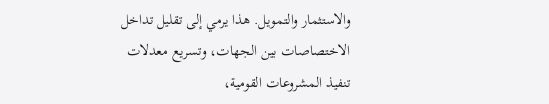والاستثمار والتمويل. هذا يرمي إلى تقليل تداخل الاختصاصات بين الجهات، وتسريع معدلات تنفيذ المشروعات القومية،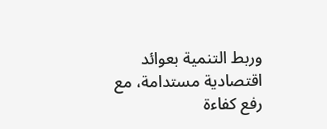وربط التنمية بعوائد اقتصادية مستدامة، مع رفع كفاءة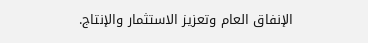الإنفاق العام وتعزيز الاستثمار والإنتاج.